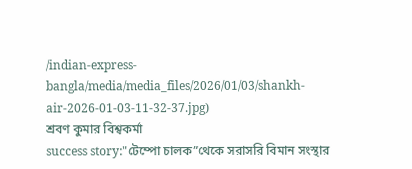/indian-express-bangla/media/media_files/2026/01/03/shankh-air-2026-01-03-11-32-37.jpg)
শ্রবণ কুমার বিশ্বকর্মা
success story:"টেম্পো চালক”থেকে সরাসরি বিমান সংস্থার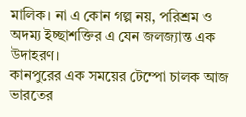মালিক। না এ কোন গল্প নয়, পরিশ্রম ও অদম্য ইচ্ছাশক্তির এ যেন জলজ্যান্ত এক উদাহরণ।
কানপুরের এক সময়ের টেম্পো চালক আজ ভারতের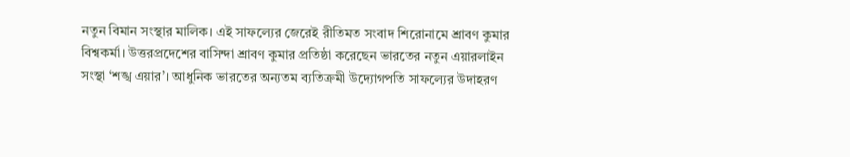নতুন বিমান সংস্থার মালিক। এই সাফল্যের জেরেই রীতিমত সংবাদ শিরোনামে শ্রাবণ কুমার বিশ্বকর্মা। উত্তরপ্রদেশের বাসিন্দা শ্রাবণ কুমার প্রতিষ্ঠা করেছেন ভারতের নতুন এয়ারলাইন সংস্থা ‘শঙ্খ এয়ার’। আধুনিক ভারতের অন্যতম ব্যতিক্রমী উদ্যোগপতি সাফল্যের উদাহরণ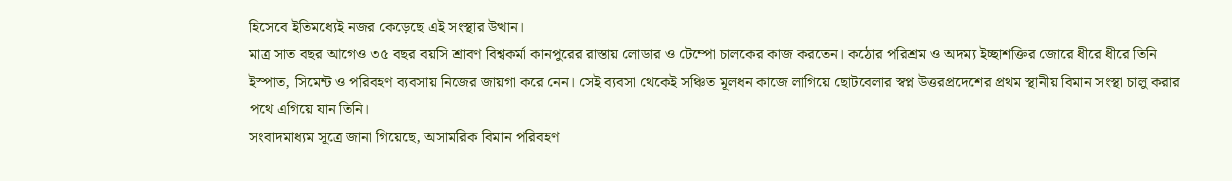হিসেবে ইতিমধ্যেই নজর কেড়েছে এই সংস্থার উত্থান।
মাত্র সাত বছর আগেও ৩৫ বছর বয়সি শ্রাবণ বিশ্বকর্মা কানপুরের রাস্তায় লোডার ও টেম্পো চালকের কাজ করতেন। কঠোর পরিশ্রম ও অদম্য ইচ্ছাশক্তির জোরে ধীরে ধীরে তিনি ইস্পাত, সিমেন্ট ও পরিবহণ ব্যবসায় নিজের জায়গা করে নেন। সেই ব্যবসা থেকেই সঞ্চিত মূলধন কাজে লাগিয়ে ছোটবেলার স্বপ্ন উত্তরপ্রদেশের প্রথম স্থানীয় বিমান সংস্থা চালু করার পথে এগিয়ে যান তিনি।
সংবাদমাধ্যম সূত্রে জানা গিয়েছে, অসামরিক বিমান পরিবহণ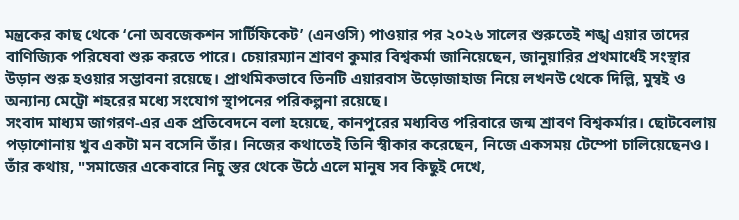মন্ত্রকের কাছ থেকে ‘নো অবজেকশন সার্টিফিকেট’ (এনওসি) পাওয়ার পর ২০২৬ সালের শুরুতেই শঙ্খ এয়ার তাদের বাণিজ্যিক পরিষেবা শুরু করতে পারে। চেয়ারম্যান শ্রাবণ কুমার বিশ্বকর্মা জানিয়েছেন, জানুয়ারির প্রথমার্ধেই সংস্থার উড়ান শুরু হওয়ার সম্ভাবনা রয়েছে। প্রাথমিকভাবে তিনটি এয়ারবাস উড়োজাহাজ নিয়ে লখনউ থেকে দিল্লি, মুম্বই ও অন্যান্য মেট্রো শহরের মধ্যে সংযোগ স্থাপনের পরিকল্পনা রয়েছে।
সংবাদ মাধ্যম জাগরণ-এর এক প্রতিবেদনে বলা হয়েছে, কানপুরের মধ্যবিত্ত পরিবারে জন্ম শ্রাবণ বিশ্বকর্মার। ছোটবেলায় পড়াশোনায় খুব একটা মন বসেনি তাঁর। নিজের কথাতেই তিনি স্বীকার করেছেন, নিজে একসময় টেম্পো চালিয়েছেনও। তাঁর কথায়, "সমাজের একেবারে নিচু স্তর থেকে উঠে এলে মানুষ সব কিছুই দেখে,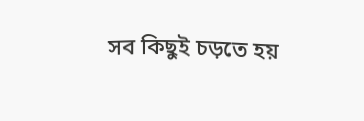সব কিছুই চড়তে হয়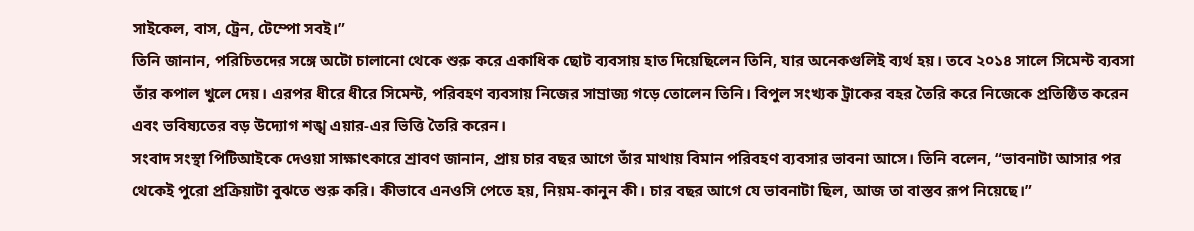সাইকেল, বাস, ট্রেন, টেম্পো সবই।”
তিনি জানান, পরিচিতদের সঙ্গে অটো চালানো থেকে শুরু করে একাধিক ছোট ব্যবসায় হাত দিয়েছিলেন তিনি, যার অনেকগুলিই ব্যর্থ হয়। তবে ২০১৪ সালে সিমেন্ট ব্যবসা তাঁর কপাল খুলে দেয়। এরপর ধীরে ধীরে সিমেন্ট, পরিবহণ ব্যবসায় নিজের সাম্রাজ্য গড়ে তোলেন তিনি। বিপুল সংখ্যক ট্রাকের বহর তৈরি করে নিজেকে প্রতিষ্ঠিত করেন এবং ভবিষ্যতের বড় উদ্যোগ শঙ্খ এয়ার-এর ভিত্তি তৈরি করেন।
সংবাদ সংস্থা পিটিআইকে দেওয়া সাক্ষাৎকারে শ্রাবণ জানান, প্রায় চার বছর আগে তাঁর মাথায় বিমান পরিবহণ ব্যবসার ভাবনা আসে। তিনি বলেন, “ভাবনাটা আসার পর থেকেই পুরো প্রক্রিয়াটা বুঝতে শুরু করি। কীভাবে এনওসি পেতে হয়, নিয়ম-কানুন কী। চার বছর আগে যে ভাবনাটা ছিল, আজ তা বাস্তব রূপ নিয়েছে।”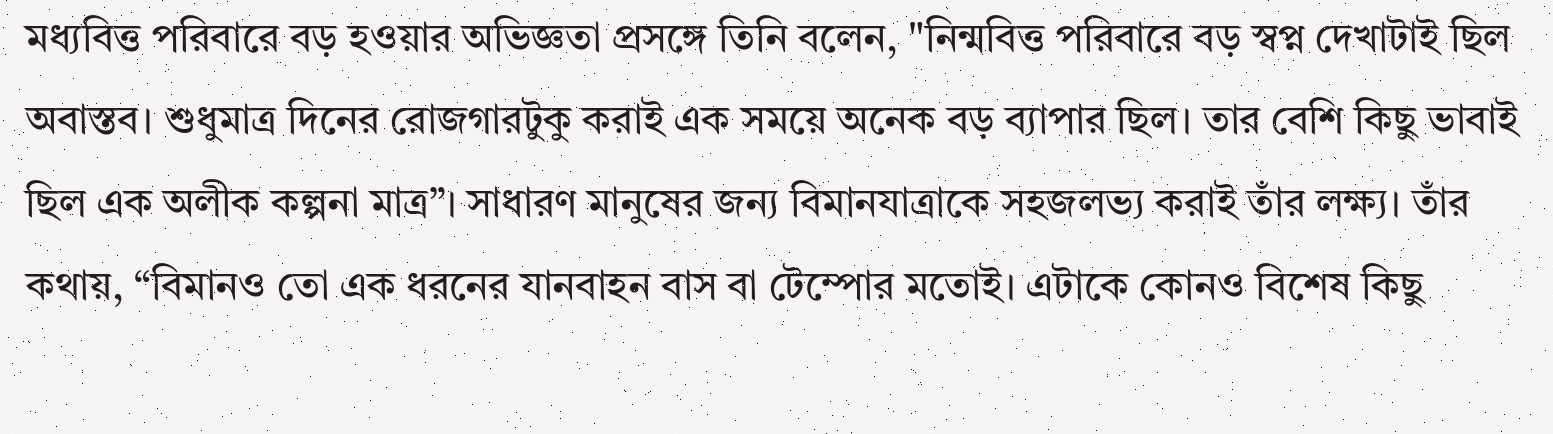মধ্যবিত্ত পরিবারে বড় হওয়ার অভিজ্ঞতা প্রসঙ্গে তিনি বলেন, "নিন্মবিত্ত পরিবারে বড় স্বপ্ন দেখাটাই ছিল অবাস্তব। শুধুমাত্র দিনের রোজগারটুকু করাই এক সময়ে অনেক বড় ব্যাপার ছিল। তার বেশি কিছু ভাবাই ছিল এক অলীক কল্পনা মাত্র”। সাধারণ মানুষের জন্য বিমানযাত্রাকে সহজলভ্য করাই তাঁর লক্ষ্য। তাঁর কথায়, “বিমানও তো এক ধরনের যানবাহন বাস বা টেম্পোর মতোই। এটাকে কোনও বিশেষ কিছু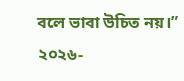বলে ভাবা উচিত নয়।”
২০২৬-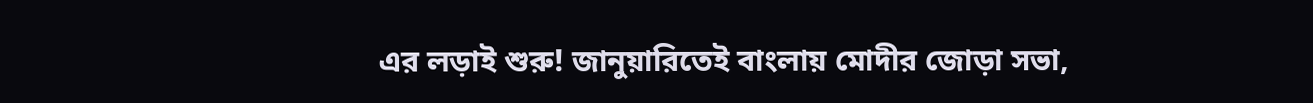এর লড়াই শুরু! জানুয়ারিতেই বাংলায় মোদীর জোড়া সভা,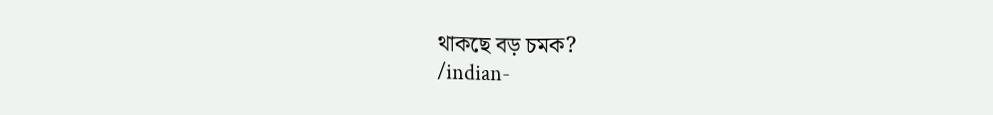থাকছে বড় চমক?
/indian-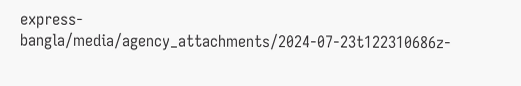express-bangla/media/agency_attachments/2024-07-23t122310686z-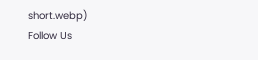short.webp)
Follow Us